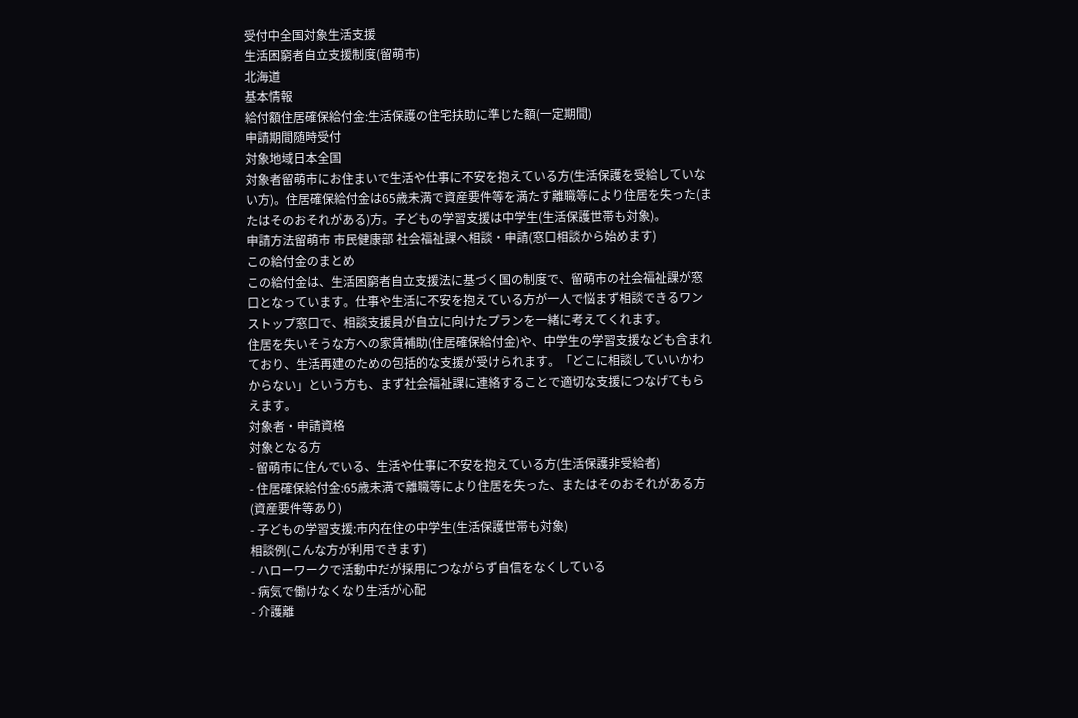受付中全国対象生活支援
生活困窮者自立支援制度(留萌市)
北海道
基本情報
給付額住居確保給付金:生活保護の住宅扶助に準じた額(一定期間)
申請期間随時受付
対象地域日本全国
対象者留萌市にお住まいで生活や仕事に不安を抱えている方(生活保護を受給していない方)。住居確保給付金は65歳未満で資産要件等を満たす離職等により住居を失った(またはそのおそれがある)方。子どもの学習支援は中学生(生活保護世帯も対象)。
申請方法留萌市 市民健康部 社会福祉課へ相談・申請(窓口相談から始めます)
この給付金のまとめ
この給付金は、生活困窮者自立支援法に基づく国の制度で、留萌市の社会福祉課が窓口となっています。仕事や生活に不安を抱えている方が一人で悩まず相談できるワンストップ窓口で、相談支援員が自立に向けたプランを一緒に考えてくれます。
住居を失いそうな方への家賃補助(住居確保給付金)や、中学生の学習支援なども含まれており、生活再建のための包括的な支援が受けられます。「どこに相談していいかわからない」という方も、まず社会福祉課に連絡することで適切な支援につなげてもらえます。
対象者・申請資格
対象となる方
- 留萌市に住んでいる、生活や仕事に不安を抱えている方(生活保護非受給者)
- 住居確保給付金:65歳未満で離職等により住居を失った、またはそのおそれがある方(資産要件等あり)
- 子どもの学習支援:市内在住の中学生(生活保護世帯も対象)
相談例(こんな方が利用できます)
- ハローワークで活動中だが採用につながらず自信をなくしている
- 病気で働けなくなり生活が心配
- 介護離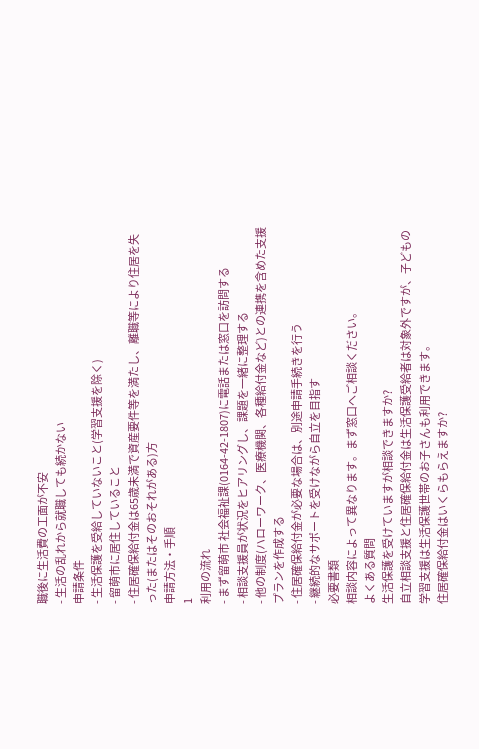職後に生活費の工面が不安
- 生活の乱れから就職しても続かない
申請条件
- 生活保護を受給していないこと(学習支援を除く)
- 留萌市に居住していること
- 住居確保給付金は65歳未満で資産要件等を満たし、離職等により住居を失った(またはそのおそれがある)方
申請方法・手順
1
利用の流れ
- まず留萌市 社会福祉課(0164-42-1807)に電話または窓口を訪問する
- 相談支援員が状況をヒアリングし、課題を一緒に整理する
- 他の制度(ハローワーク、医療機関、各種給付金など)との連携を含めた支援プランを作成する
- 住居確保給付金が必要な場合は、別途申請手続きを行う
- 継続的なサポートを受けながら自立を目指す
必要書類
相談内容によって異なります。まず窓口へご相談ください。
よくある質問
生活保護を受けていますが相談できますか?
自立相談支援と住居確保給付金は生活保護受給者は対象外ですが、子どもの学習支援は生活保護世帯のお子さんも利用できます。
住居確保給付金はいくらもらえますか?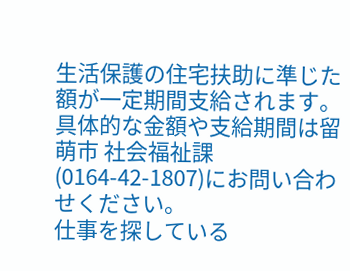生活保護の住宅扶助に準じた額が一定期間支給されます。具体的な金額や支給期間は留萌市 社会福祉課(0164-42-1807)にお問い合わせください。
仕事を探している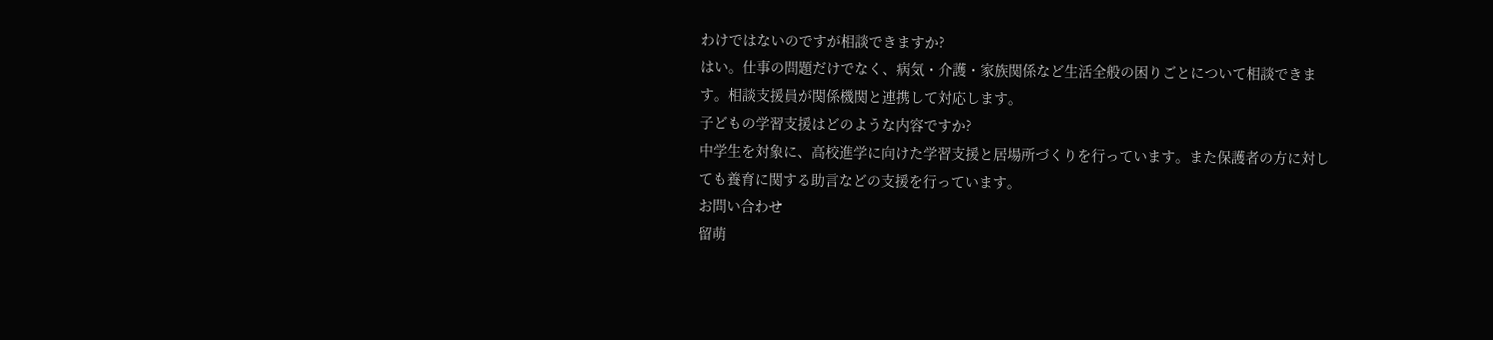わけではないのですが相談できますか?
はい。仕事の問題だけでなく、病気・介護・家族関係など生活全般の困りごとについて相談できます。相談支援員が関係機関と連携して対応します。
子どもの学習支援はどのような内容ですか?
中学生を対象に、高校進学に向けた学習支援と居場所づくりを行っています。また保護者の方に対しても養育に関する助言などの支援を行っています。
お問い合わせ
留萌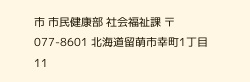市 市民健康部 社会福祉課 〒077-8601 北海道留萌市幸町1丁目11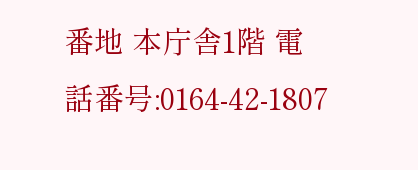番地 本庁舎1階 電話番号:0164-42-1807